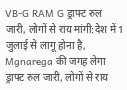VB-G RAM G ड्राफ्ट रुल जारी, लोगों से राय मांगी:देश में 1 जुलाई से लागू होना है, Mgnarega की जगह लेगा
ड्राफ्ट रुल जारी, लोगों से राय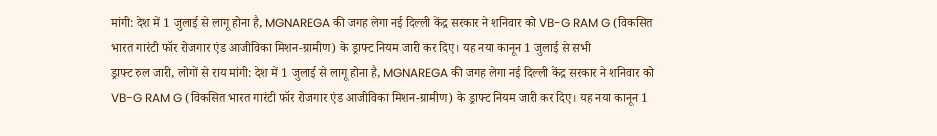मांगी: देश में 1 जुलाई से लागू होना है, MGNAREGA की जगह लेगा नई दिल्ली केंद्र सरकार ने शनिवार को VB-G RAM G (विकसित भारत गारंटी फॉर रोजगार एंड आजीविका मिशन-ग्रामीण) के ड्राफ्ट नियम जारी कर दिए। यह नया कानून 1 जुलाई से सभी
ड्राफ्ट रुल जारी, लोगों से राय मांगी: देश में 1 जुलाई से लागू होना है, MGNAREGA की जगह लेगा नई दिल्ली केंद्र सरकार ने शनिवार को VB-G RAM G (विकसित भारत गारंटी फॉर रोजगार एंड आजीविका मिशन-ग्रामीण) के ड्राफ्ट नियम जारी कर दिए। यह नया कानून 1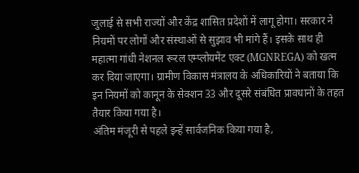जुलाई से सभी राज्यों और केंद्र शासित प्रदेशों में लागू होगा। सरकार ने नियमों पर लोगों और संस्थाओं से सुझाव भी मांगे हैं। इसके साथ ही महात्मा गांधी नेशनल रूरल एम्प्लोयमेंट एक्ट (MGNREGA) को खत्म कर दिया जाएगा। ग्रामीण विकास मंत्रालय के अधिकारियों ने बताया कि इन नियमों को कानून के सेक्शन 33 और दूसरे संबंधित प्रावधानों के तहत तैयार किया गया है।
अंतिम मंजूरी से पहले इन्हें सार्वजनिक किया गया है,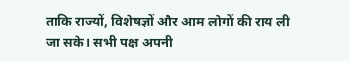ताकि राज्यों, विशेषज्ञों और आम लोगों की राय ली जा सके। सभी पक्ष अपनी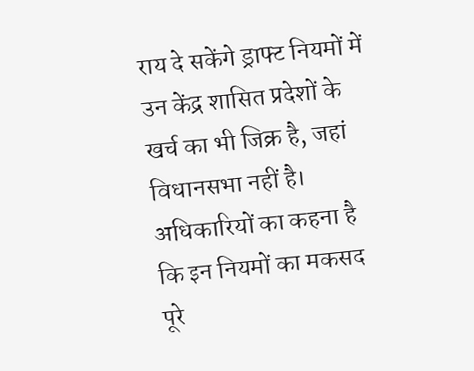राय दे सकेंगे ड्राफ्ट नियमों में उन केंद्र शासित प्रदेशों के खर्च का भी जिक्र है, जहां विधानसभा नहीं है। अधिकारियों का कहना है कि इन नियमों का मकसद पूरे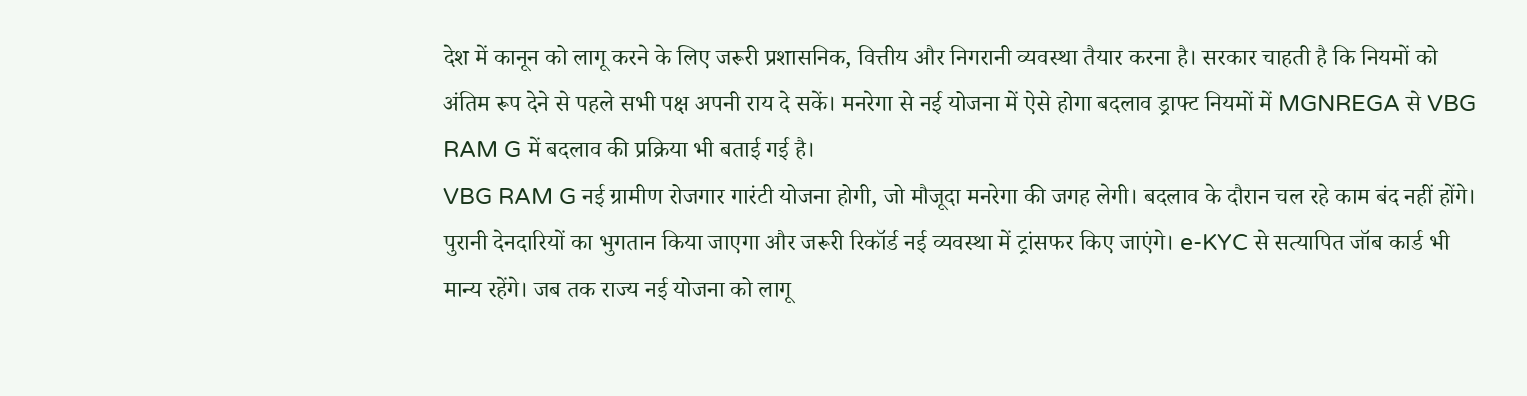देश में कानून को लागू करने के लिए जरूरी प्रशासनिक, वित्तीय और निगरानी व्यवस्था तैयार करना है। सरकार चाहती है कि नियमों को अंतिम रूप देने से पहले सभी पक्ष अपनी राय दे सकें। मनरेगा से नई योजना में ऐसे होगा बदलाव ड्राफ्ट नियमों में MGNREGA से VBG RAM G में बदलाव की प्रक्रिया भी बताई गई है।
VBG RAM G नई ग्रामीण रोजगार गारंटी योजना होगी, जो मौजूदा मनरेगा की जगह लेगी। बदलाव के दौरान चल रहे काम बंद नहीं होंगे। पुरानी देनदारियों का भुगतान किया जाएगा और जरूरी रिकॉर्ड नई व्यवस्था में ट्रांसफर किए जाएंगे। e-KYC से सत्यापित जॉब कार्ड भी मान्य रहेंगे। जब तक राज्य नई योजना को लागू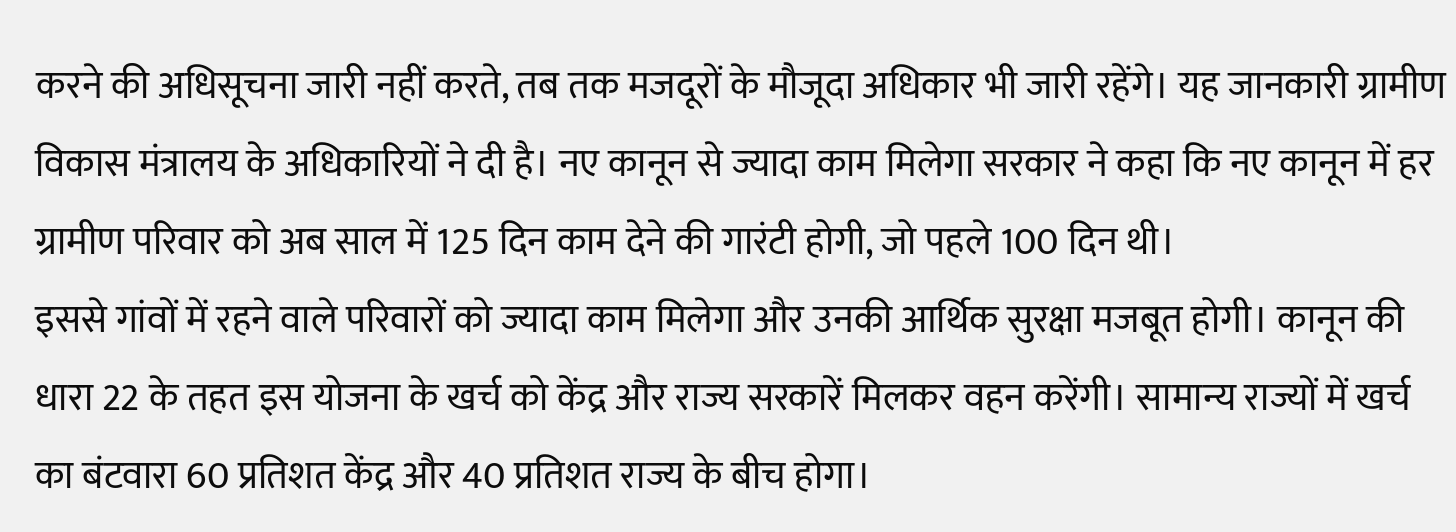करने की अधिसूचना जारी नहीं करते, तब तक मजदूरों के मौजूदा अधिकार भी जारी रहेंगे। यह जानकारी ग्रामीण विकास मंत्रालय के अधिकारियों ने दी है। नए कानून से ज्यादा काम मिलेगा सरकार ने कहा कि नए कानून में हर ग्रामीण परिवार को अब साल में 125 दिन काम देने की गारंटी होगी, जो पहले 100 दिन थी।
इससे गांवों में रहने वाले परिवारों को ज्यादा काम मिलेगा और उनकी आर्थिक सुरक्षा मजबूत होगी। कानून की धारा 22 के तहत इस योजना के खर्च को केंद्र और राज्य सरकारें मिलकर वहन करेंगी। सामान्य राज्यों में खर्च का बंटवारा 60 प्रतिशत केंद्र और 40 प्रतिशत राज्य के बीच होगा।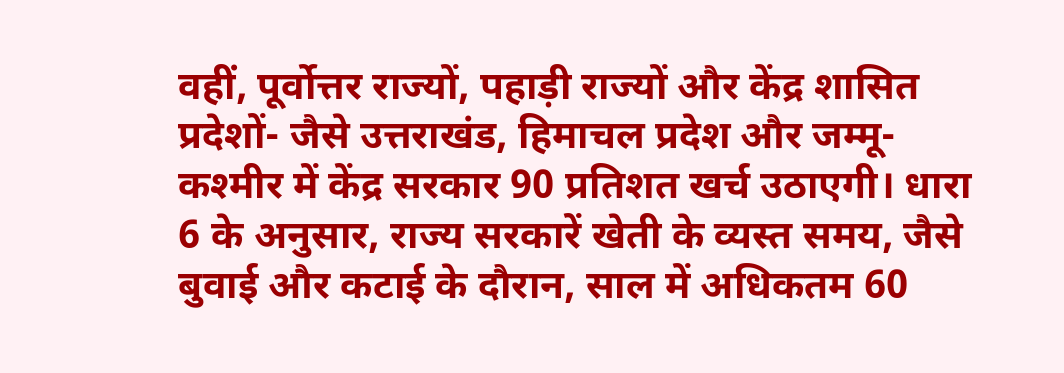वहीं, पूर्वोत्तर राज्यों, पहाड़ी राज्यों और केंद्र शासित प्रदेशों- जैसे उत्तराखंड, हिमाचल प्रदेश और जम्मू-कश्मीर में केंद्र सरकार 90 प्रतिशत खर्च उठाएगी। धारा 6 के अनुसार, राज्य सरकारें खेती के व्यस्त समय, जैसे बुवाई और कटाई के दौरान, साल में अधिकतम 60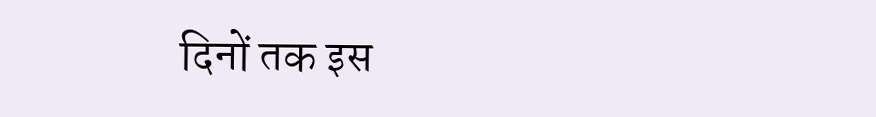दिनों तक इस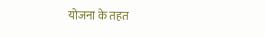योजना के तहत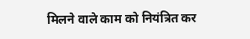मिलने वाले काम को नियंत्रित कर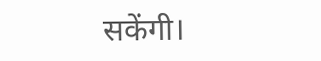सकेंगी।